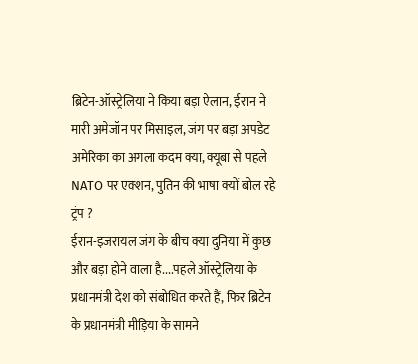ब्रिटेन-ऑस्ट्रेलिया ने किया बड़ा ऐलान, ईरान ने मारी अमेजॉन पर मिसाइल, जंग पर बड़ा अपडेट
अमेरिका का अगला कदम क्या, क्यूबा से पहले NATO पर एक्शन, पुतिन की भाषा क्यों बोल रहे ट्रंप ?
ईरान-इजरायल जंग के बीच क्या दुनिया में कुछ और बड़ा होने वाला है....पहले ऑस्ट्रेलिया के प्रधानमंत्री देश को संबोधित करते हैं, फिर ब्रिटेन के प्रधानमंत्री मीड़िया के सामने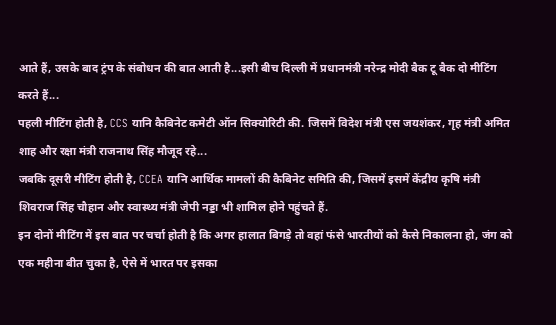आते हैं, उसके बाद ट्रंप के संबोधन की बात आती है...इसी बीच दिल्ली में प्रधानमंत्री नरेन्द्र मोदी बैक टू बैक दो मीटिंग करते हैं...
पहली मीटिंग होती है, CCS यानि कैबिनेट कमेटी ऑन सिक्योरिटी की. जिसमें विदेश मंत्री एस जयशंकर, गृह मंत्री अमित शाह और रक्षा मंत्री राजनाथ सिंह मौजूद रहे...
जबकि दूसरी मीटिंग होती है, CCEA यानि आर्थिक मामलों की कैबिनेट समिति की, जिसमें इसमें केंद्रीय कृषि मंत्री शिवराज सिंह चौहान और स्वास्थ्य मंत्री जेपी नड्डा भी शामिल होने पहुंचते हैं.
इन दोनों मीटिंग में इस बात पर चर्चा होती है कि अगर हालात बिगड़े तो वहां फंसे भारतीयों को कैसे निकालना हो, जंग को एक महीना बीत चुका है, ऐसे में भारत पर इसका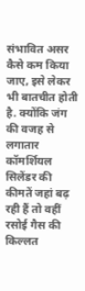संभावित असर कैसे कम किया जाए, इसे लेकर भी बातचीत होती है. क्योंकि जंग की वजह से लगातार कॉमर्शियल सिलेंडर की कीमतें जहां बढ़ रही हैं तो वहीं रसोई गैस की किल्लत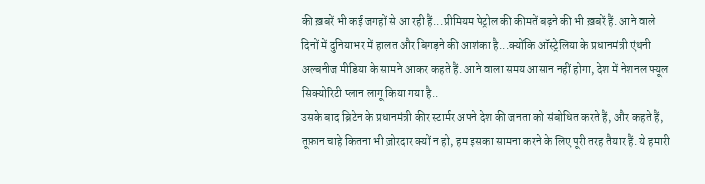की ख़बरें भी कई जगहों से आ रही हैं...प्रीमियम पेट्रोल की कीमतें बढ़ने की भी ख़बरें हैं. आने वाले दिनों में दुनियाभर में हालत और बिगड़ने की आशंका है...क्योंकि ऑस्ट्रेलिया के प्रधानमंत्री एंथनी अल्बनीज मीडिया के सामने आकर कहते हैं. आने वाला समय आसान नहीं होगा, देश में नेशनल फ्यूल सिक्योरिटी प्लान लागू किया गया है..
उसके बाद ब्रिटेन के प्रधानमंत्री कीर स्टार्मर अपने देश की जनता को संबोधित करते हैं, और कहते हैं, तूफ़ान चाहे कितना भी ज़ोरदार क्यों न हो, हम इसका सामना करने के लिए पूरी तरह तैयार हैं. ये हमारी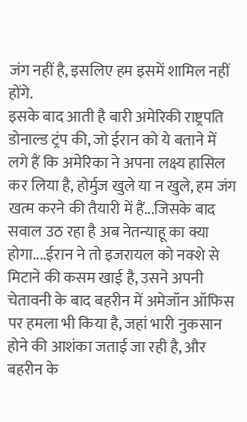जंग नहीं है, इसलिए हम इसमें शामिल नहीं होंगे.
इसके बाद आती है बारी अमेरिकी राष्ट्रपति डोनाल्ड ट्रंप की, जो ईरान को ये बताने में लगे हैं कि अमेरिका ने अपना लक्ष्य हासिल कर लिया है, होर्मुज खुले या न खुले, हम जंग खत्म करने की तैयारी में हैं...जिसके बाद सवाल उठ रहा है अब नेतन्याहू का क्या होगा....ईरान ने तो इजरायल को नक्शे से मिटाने की कसम खाई है, उसने अपनी चेतावनी के बाद बहरीन में अमेजॉन ऑफिस पर हमला भी किया है, जहां भारी नुकसान होने की आशंका जताई जा रही है, और बहरीन के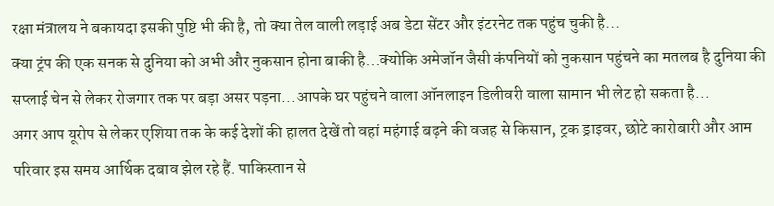रक्षा मंत्रालय ने बकायदा इसकी पुष्टि भी की है, तो क्या तेल वाली लड़ाई अब डेटा सेंटर और इंटरनेट तक पहुंच चुकी है...
क्या ट्रंप की एक सनक से दुनिया को अभी और नुकसान होना बाकी है...क्योकि अमेजॉन जैसी कंपनियों को नुकसान पहुंचने का मतलब है दुनिया की सप्लाई चेन से लेकर रोजगार तक पर बड़ा असर पड़ना...आपके घर पहुंचने वाला ऑनलाइन डिलीवरी वाला सामान भी लेट हो सकता है...
अगर आप यूरोप से लेकर एशिया तक के कई देशों की हालत देखें तो वहां महंगाई बढ़ने की वजह से किसान, ट्रक ड्राइवर, छोटे कारोबारी और आम परिवार इस समय आर्थिक दबाव झेल रहे हैं. पाकिस्तान से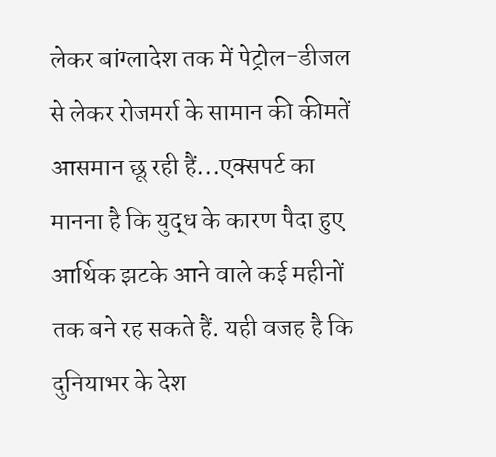लेकर बांग्लादेश तक में पेट्रोल-डीजल से लेकर रोजमर्रा के सामान की कीमतें आसमान छू रही हैं...एक्सपर्ट का मानना है कि युद्ध के कारण पैदा हुए आर्थिक झटके आने वाले कई महीनों तक बने रह सकते हैं. यही वजह है कि दुनियाभर के देश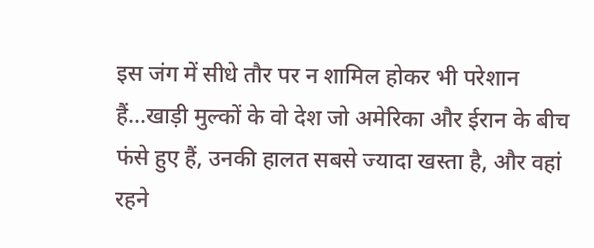इस जंग में सीधे तौर पर न शामिल होकर भी परेशान हैं...खाड़ी मुल्कों के वो देश जो अमेरिका और ईरान के बीच फंसे हुए हैं, उनकी हालत सबसे ज्यादा खस्ता है, और वहां रहने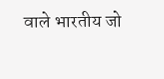वाले भारतीय जो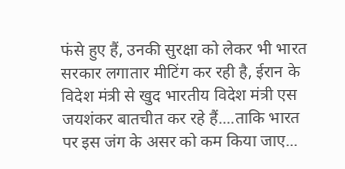फंसे हुए हैं, उनकी सुरक्षा को लेकर भी भारत सरकार लगातार मीटिंग कर रही है, ईरान के विदेश मंत्री से खुद भारतीय विदेश मंत्री एस जयशंकर बातचीत कर रहे हैं....ताकि भारत पर इस जंग के असर को कम किया जाए...